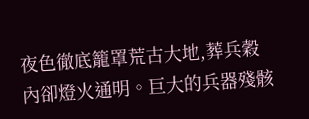夜色徹底籠罩荒古大地,葬兵穀內卻燈火通明。巨大的兵器殘骸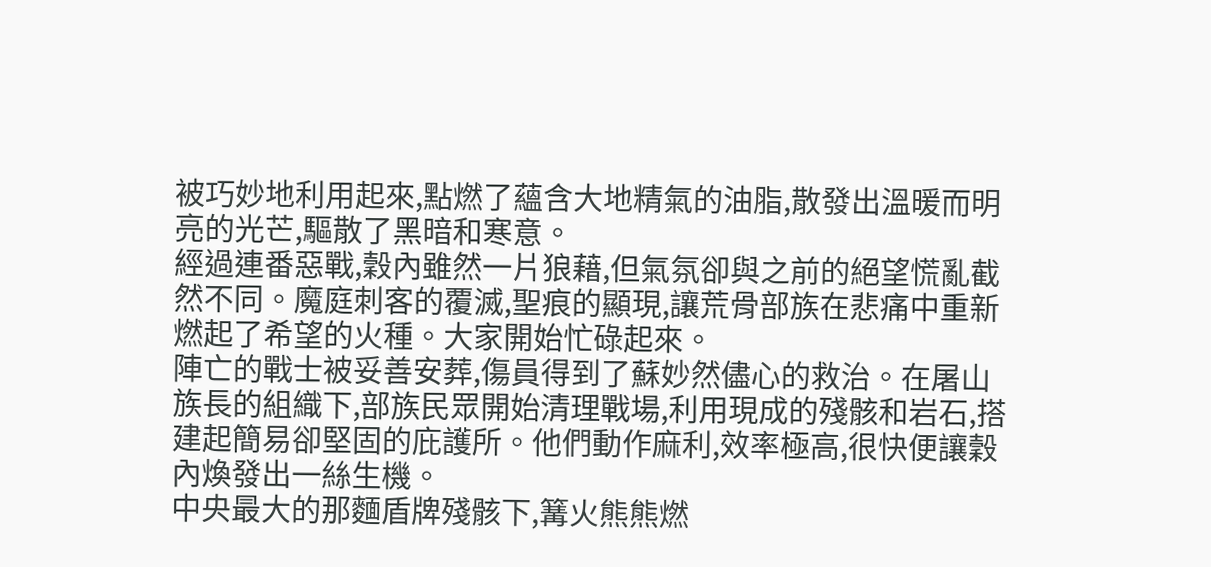被巧妙地利用起來,點燃了蘊含大地精氣的油脂,散發出溫暖而明亮的光芒,驅散了黑暗和寒意。
經過連番惡戰,穀內雖然一片狼藉,但氣氛卻與之前的絕望慌亂截然不同。魔庭刺客的覆滅,聖痕的顯現,讓荒骨部族在悲痛中重新燃起了希望的火種。大家開始忙碌起來。
陣亡的戰士被妥善安葬,傷員得到了蘇妙然儘心的救治。在屠山族長的組織下,部族民眾開始清理戰場,利用現成的殘骸和岩石,搭建起簡易卻堅固的庇護所。他們動作麻利,效率極高,很快便讓穀內煥發出一絲生機。
中央最大的那麵盾牌殘骸下,篝火熊熊燃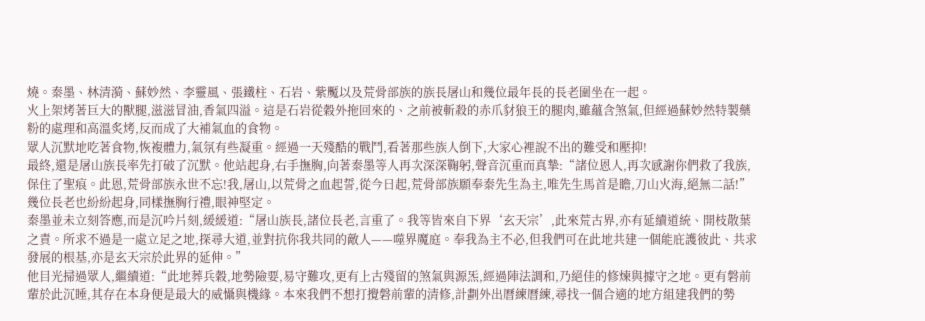燒。秦墨、林清漪、蘇妙然、李靈風、張鐵柱、石岩、紫魘以及荒骨部族的族長屠山和幾位最年長的長老圍坐在一起。
火上架烤著巨大的獸腿,滋滋冒油,香氣四溢。這是石岩從穀外拖回來的、之前被斬殺的赤爪豺狼王的腿肉,雖蘊含煞氣,但經過蘇妙然特製藥粉的處理和高溫炙烤,反而成了大補氣血的食物。
眾人沉默地吃著食物,恢複體力,氣氛有些凝重。經過一天殘酷的戰鬥,看著那些族人倒下,大家心裡說不出的難受和壓抑!
最終,還是屠山族長率先打破了沉默。他站起身,右手撫胸,向著秦墨等人再次深深鞠躬,聲音沉重而真摯:“諸位恩人,再次感謝你們救了我族,保住了聖痕。此恩,荒骨部族永世不忘!我,屠山,以荒骨之血起誓,從今日起,荒骨部族願奉秦先生為主,唯先生馬首是瞻,刀山火海,絕無二話!”
幾位長老也紛紛起身,同樣撫胸行禮,眼神堅定。
秦墨並未立刻答應,而是沉吟片刻,緩緩道:“屠山族長,諸位長老,言重了。我等皆來自下界‘玄天宗’,此來荒古界,亦有延續道統、開枝散葉之責。所求不過是一處立足之地,探尋大道,並對抗你我共同的敵人——噬界魔庭。奉我為主不必,但我們可在此地共建一個能庇護彼此、共求發展的根基,亦是玄天宗於此界的延伸。”
他目光掃過眾人,繼續道:“此地葬兵穀,地勢險要,易守難攻,更有上古殘留的煞氣與源炁,經過陣法調和,乃絕佳的修煉與據守之地。更有磐前輩於此沉睡,其存在本身便是最大的威懾與機緣。本來我們不想打攪磐前輩的清修,計劃外出曆練曆練,尋找一個合適的地方組建我們的勢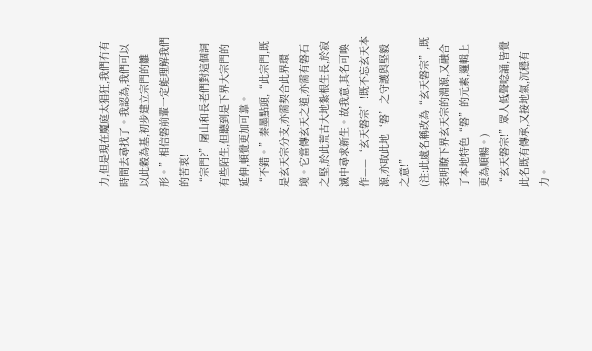力,但是現在魔庭太猖狂,我們冇有時間去尋找了。我認為,我們可以以此穀為基,初步建立宗門的雛形。”相信磐前輩一定能理解我們的苦衷!
“宗門?”屠山和長老們對這個詞有些陌生,但聽到是下界大宗門的延伸,頓覺更加可靠。
“不錯。”秦墨點頭,“此宗門,既是玄天宗分支,亦需契合此界環境。它當傳玄天之道,亦需有磐石之堅,於此荒古大地紮根生長,於寂滅中尋求新生。故我意,其名可喚作——‘玄天磐宗’!既不忘玄天本源,亦取此地‘磐’之守護與堅毅之意!”
(注:此處名稱改為“玄天磐宗”,既表明瞭下界玄天宗的淵源,又融合了本地特色“磐”的元素,邏輯上更為順暢。)
“玄天磐宗!”眾人低聲唸誦,皆覺此名既有傳承,又接地氣,沉穩有力。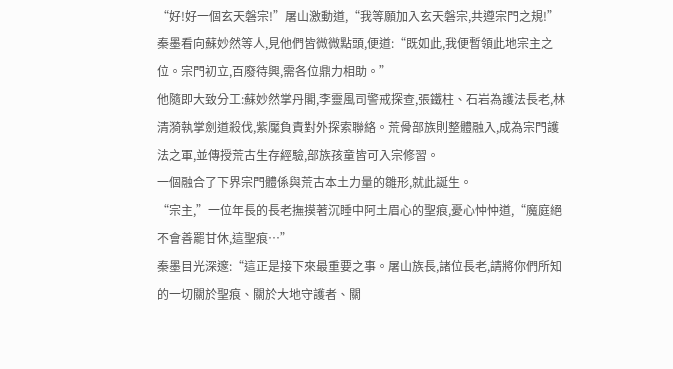“好!好一個玄天磐宗!”屠山激動道,“我等願加入玄天磐宗,共遵宗門之規!”
秦墨看向蘇妙然等人,見他們皆微微點頭,便道:“既如此,我便暫領此地宗主之位。宗門初立,百廢待興,需各位鼎力相助。”
他隨即大致分工:蘇妙然掌丹閣,李靈風司警戒探查,張鐵柱、石岩為護法長老,林清漪執掌劍道殺伐,紫魘負責對外探索聯絡。荒骨部族則整體融入,成為宗門護法之軍,並傳授荒古生存經驗,部族孩童皆可入宗修習。
一個融合了下界宗門體係與荒古本土力量的雛形,就此誕生。
“宗主,”一位年長的長老撫摸著沉睡中阿土眉心的聖痕,憂心忡忡道,“魔庭絕不會善罷甘休,這聖痕…”
秦墨目光深邃:“這正是接下來最重要之事。屠山族長,諸位長老,請將你們所知的一切關於聖痕、關於大地守護者、關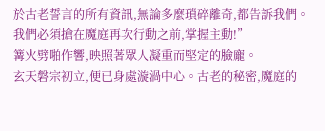於古老誓言的所有資訊,無論多麼瑣碎離奇,都告訴我們。我們必須搶在魔庭再次行動之前,掌握主動!”
篝火劈啪作響,映照著眾人凝重而堅定的臉龐。
玄天磐宗初立,便已身處漩渦中心。古老的秘密,魔庭的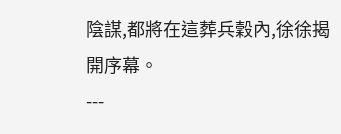陰謀,都將在這葬兵穀內,徐徐揭開序幕。
---